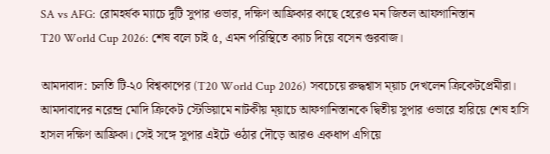SA vs AFG: রোমহর্ষক ম্যাচে দুটি সুপার ওভার, দক্ষিণ আফ্রিকার কাছে হেরেও মন জিতল আফগানিস্তান
T20 World Cup 2026: শেষ বলে চাই ৫, এমন পরিস্থিতে ক্যাচ দিয়ে বসেন গুরবাজ।

আমদাবাদ: চলতি টি-২০ বিশ্বকাপের (T20 World Cup 2026) সবচেয়ে রুদ্ধশ্বাস ম্য়াচ দেখলেন ক্রিকেটপ্রেমীরা। আমদাবাদের নরেন্দ্র মোদি ক্রিকেট স্টেডিয়ামে নাটকীয় ম্য়াচে আফগানিস্তানকে দ্বিতীয় সুপার ওভারে হারিয়ে শেষ হাসি হাসল দক্ষিণ আফ্রিকা। সেই সঙ্গে সুপার এইটে ওঠার দৌড়ে আরও একধাপ এগিয়ে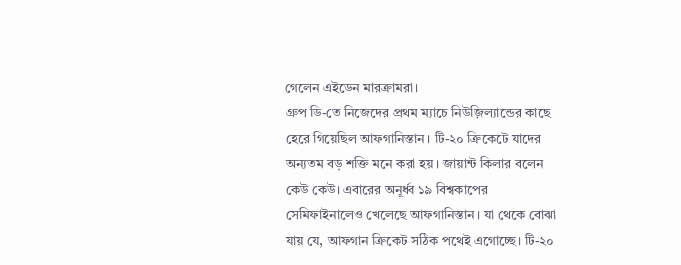গেলেন এইডেন মারক্রামরা।
গ্রুপ ডি-তে নিজেদের প্রথম ম্যাচে নিউজ়িল্যান্ডের কাছে হেরে গিয়েছিল আফগানিস্তান। টি-২০ ক্রিকেটে যাদের অন্যতম বড় শক্তি মনে করা হয়। জায়ান্ট কিলার বলেন কেউ কেউ। এবারের অনূর্ধ্ব ১৯ বিশ্বকাপের সেমিফাইনালেও খেলেছে আফগানিস্তান। যা থেকে বোঝা যায় যে, আফগান ক্রিকেট সঠিক পথেই এগোচ্ছে। টি-২০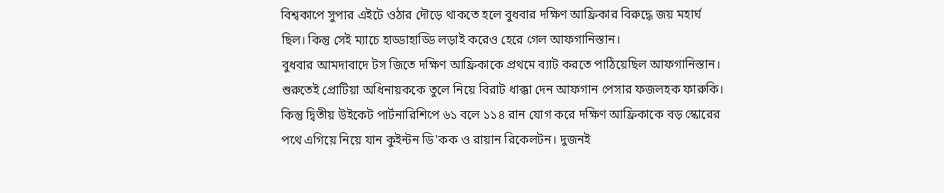বিশ্বকাপে সুপার এইটে ওঠার দৌড়ে থাকতে হলে বুধবার দক্ষিণ আফ্রিকার বিরুদ্ধে জয় মহার্ঘ ছিল। কিন্তু সেই ম্যাচে হাড্ডাহাড্ডি লড়াই করেও হেরে গেল আফগানিস্তান।
বুধবার আমদাবাদে টস জিতে দক্ষিণ আফ্রিকাকে প্রথমে ব্যাট করতে পাঠিয়েছিল আফগানিস্তান। শুরুতেই প্রোটিয়া অধিনায়ককে তুলে নিয়ে বিরাট ধাক্কা দেন আফগান পেসার ফজলহক ফারুকি। কিন্তু দ্বিতীয় উইকেট পার্টনারিশিপে ৬১ বলে ১১৪ রান যোগ করে দক্ষিণ আফ্রিকাকে বড় স্কোরের পথে এগিয়ে নিয়ে যান কুইন্টন ডি'কক ও রায়ান রিকেলটন। দুজনই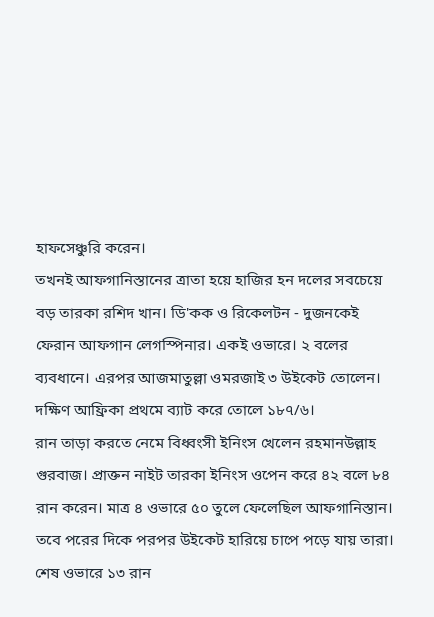হাফসেঞ্চুরি করেন।
তখনই আফগানিস্তানের ত্রাতা হয়ে হাজির হন দলের সবচেয়ে বড় তারকা রশিদ খান। ডি'কক ও রিকেলটন - দুজনকেই ফেরান আফগান লেগস্পিনার। একই ওভারে। ২ বলের ব্যবধানে। এরপর আজমাতুল্লা ওমরজাই ৩ উইকেট তোলেন। দক্ষিণ আফ্রিকা প্রথমে ব্যাট করে তোলে ১৮৭/৬।
রান তাড়া করতে নেমে বিধ্বংসী ইনিংস খেলেন রহমানউল্লাহ গুরবাজ। প্রাক্তন নাইট তারকা ইনিংস ওপেন করে ৪২ বলে ৮৪ রান করেন। মাত্র ৪ ওভারে ৫০ তুলে ফেলেছিল আফগানিস্তান।
তবে পরের দিকে পরপর উইকেট হারিয়ে চাপে পড়ে যায় তারা। শেষ ওভারে ১৩ রান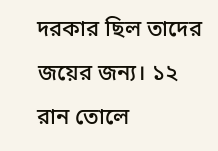দরকার ছিল তাদের জয়ের জন্য। ১২ রান তোলে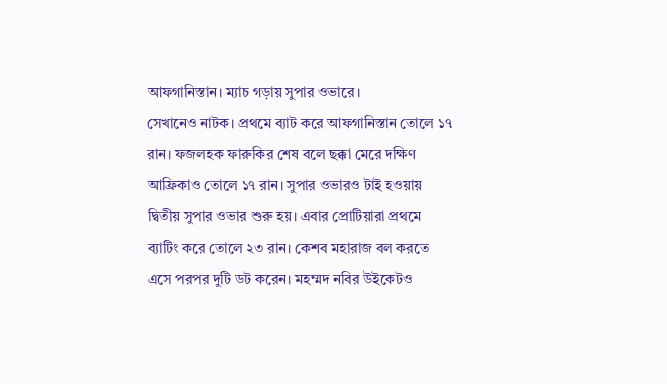আফগানিস্তান। ম্যাচ গড়ায় সুপার ওভারে।
সেখানেও নাটক। প্রথমে ব্যাট করে আফগানিস্তান তোলে ১৭ রান। ফজলহক ফারুকির শেষ বলে ছক্কা মেরে দক্ষিণ আফ্রিকাও তোলে ১৭ রান। সুপার ওভারও টাই হওয়ায় দ্বিতীয় সুপার ওভার শুরু হয়। এবার প্রোটিয়ারা প্রথমে ব্যাটিং করে তোলে ২৩ রান। কেশব মহারাজ বল করতে এসে পরপর দুটি ডট করেন। মহম্মদ নবির উইকেটও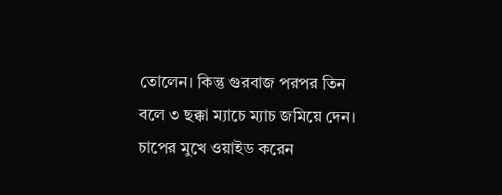তোলেন। কিন্তু গুরবাজ পরপর তিন বলে ৩ ছক্কা ম্যাচে ম্যাচ জমিয়ে দেন। চাপের মুখে ওয়াইড করেন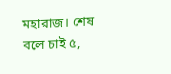মহারাজ। শেষ বলে চাই ৫,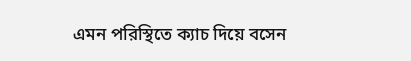এমন পরিস্থিতে ক্যাচ দিয়ে বসেন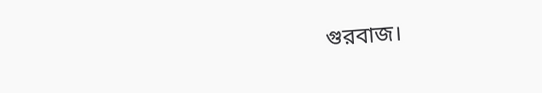গুরবাজ।